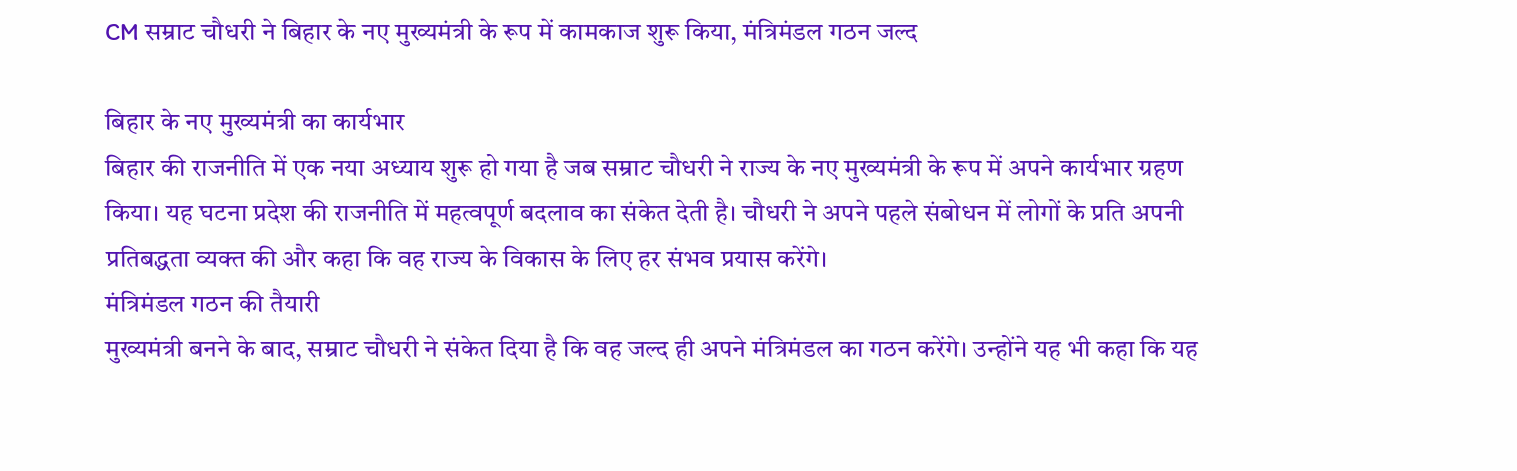CM सम्राट चौधरी ने बिहार के नए मुख्यमंत्री के रूप में कामकाज शुरू किया, मंत्रिमंडल गठन जल्द

बिहार के नए मुख्यमंत्री का कार्यभार
बिहार की राजनीति में एक नया अध्याय शुरू हो गया है जब सम्राट चौधरी ने राज्य के नए मुख्यमंत्री के रूप में अपने कार्यभार ग्रहण किया। यह घटना प्रदेश की राजनीति में महत्वपूर्ण बदलाव का संकेत देती है। चौधरी ने अपने पहले संबोधन में लोगों के प्रति अपनी प्रतिबद्धता व्यक्त की और कहा कि वह राज्य के विकास के लिए हर संभव प्रयास करेंगे।
मंत्रिमंडल गठन की तैयारी
मुख्यमंत्री बनने के बाद, सम्राट चौधरी ने संकेत दिया है कि वह जल्द ही अपने मंत्रिमंडल का गठन करेंगे। उन्होंने यह भी कहा कि यह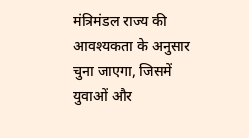मंत्रिमंडल राज्य की आवश्यकता के अनुसार चुना जाएगा, जिसमें युवाओं और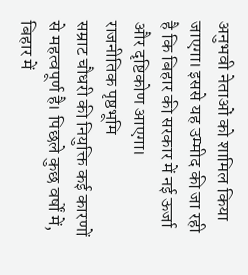अनुभवी नेताओं को शामिल किया जाएगा। इससे यह उम्मीद की जा रही है कि बिहार की सरकार में नई ऊर्जा और दृष्टिकोण आएगा।
राजनीतिक पृष्ठभूमि
सम्राट चौधरी की नियुक्ति कई कारणों से महत्वपूर्ण है। पिछले कुछ वर्षों में, बिहार में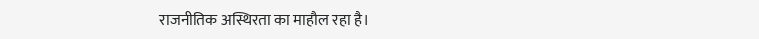राजनीतिक अस्थिरता का माहौल रहा है।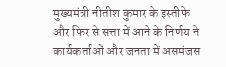मुख्यमंत्री नीतीश कुमार के इस्तीफे और फिर से सत्ता में आने के निर्णय ने कार्यकर्ताओं और जनता में असमंजस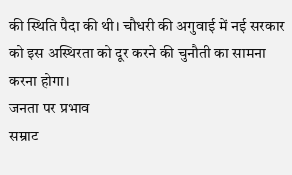की स्थिति पैदा की थी। चौधरी की अगुवाई में नई सरकार को इस अस्थिरता को दूर करने की चुनौती का सामना करना होगा।
जनता पर प्रभाव
सम्राट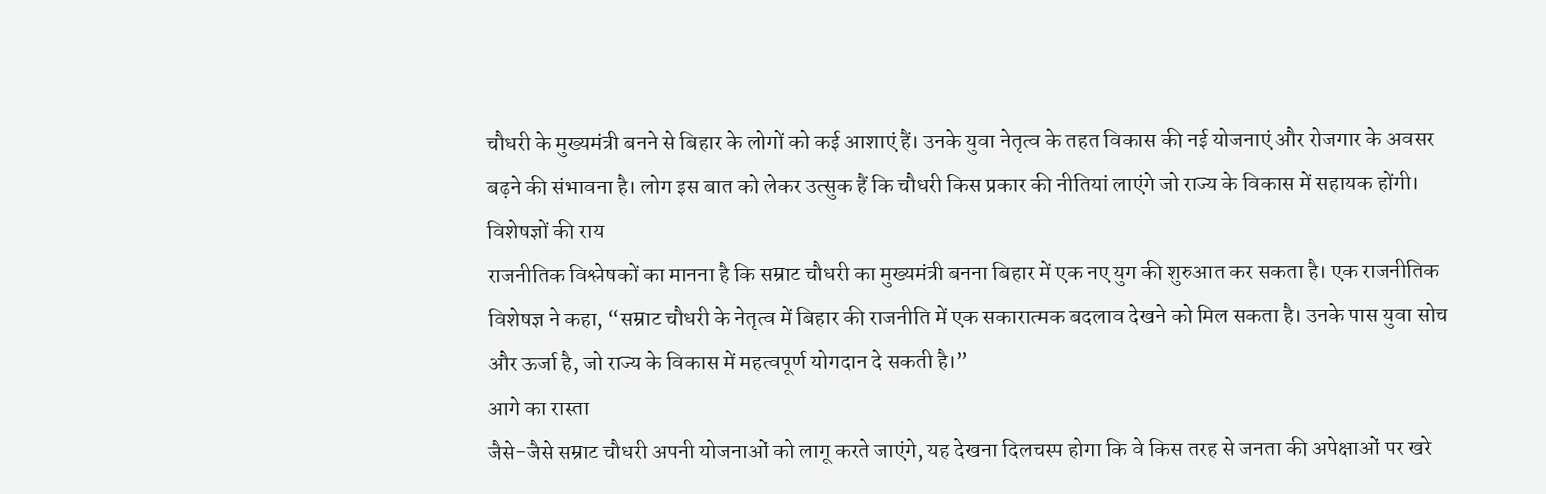चौधरी के मुख्यमंत्री बनने से बिहार के लोगों को कई आशाएं हैं। उनके युवा नेतृत्व के तहत विकास की नई योजनाएं और रोजगार के अवसर बढ़ने की संभावना है। लोग इस बात को लेकर उत्सुक हैं कि चौधरी किस प्रकार की नीतियां लाएंगे जो राज्य के विकास में सहायक होंगी।
विशेषज्ञों की राय
राजनीतिक विश्लेषकों का मानना है कि सम्राट चौधरी का मुख्यमंत्री बनना बिहार में एक नए युग की शुरुआत कर सकता है। एक राजनीतिक विशेषज्ञ ने कहा, “सम्राट चौधरी के नेतृत्व में बिहार की राजनीति में एक सकारात्मक बदलाव देखने को मिल सकता है। उनके पास युवा सोच और ऊर्जा है, जो राज्य के विकास में महत्वपूर्ण योगदान दे सकती है।”
आगे का रास्ता
जैसे-जैसे सम्राट चौधरी अपनी योजनाओं को लागू करते जाएंगे, यह देखना दिलचस्प होगा कि वे किस तरह से जनता की अपेक्षाओं पर खरे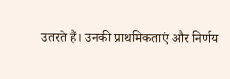उतरते हैं। उनकी प्राथमिकताएं और निर्णय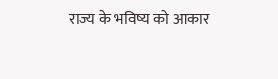राज्य के भविष्य को आकार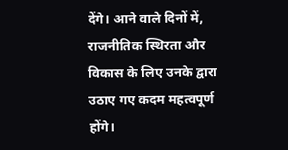देंगे। आने वाले दिनों में, राजनीतिक स्थिरता और विकास के लिए उनके द्वारा उठाए गए कदम महत्वपूर्ण होंगे।